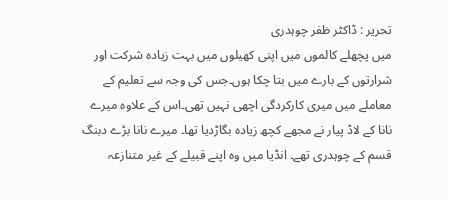تحریر : ڈاکٹر ظفر چوہدری
میں پچھلے کالموں میں اپنی کھیلوں میں بہت زیادہ شرکت اور شرارتوں کے بارے میں بتا چکا ہوں۔جس کی وجہ سے تعلیم کے معاملے میں میری کارکردگی اچھی نہیں تھی۔اس کے علاوہ میرے نانا کے لاڈ پیار نے مجھے کچھ زیادہ بگاڑدیا تھا۔ میرے نانا بڑے دبنگ قسم کے چوہدری تھے۔ انڈیا میں وہ اپنے قبیلے کے غیر متنازعہ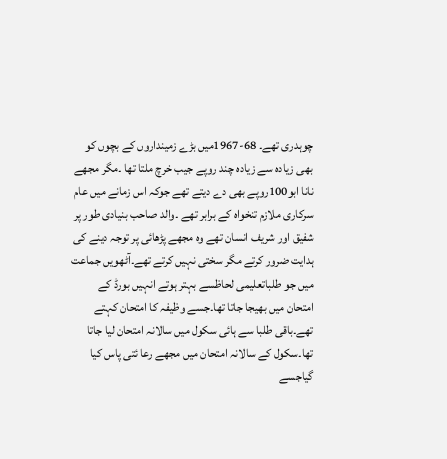چوہدری تھے۔ 68-1967میں بڑے زمینداروں کے بچوں کو بھی زیادہ سے زیادہ چند روپے جیب خرچ ملتا تھا ۔مگر مجھے نانا ابو100روپے بھی دے دیتے تھے جوکہ اس زمانے میں عام سرکاری ملازم تنخواہ کے برابر تھے ۔والد صاحب بنیادی طور پر شفیق اور شریف انسان تھے وہ مجھے پڑھائی پر توجہ دینے کی ہدایت ضرور کرتے مگر سختی نہیں کرتے تھے۔آٹھویں جماعت میں جو طلباتعلیمی لحاظسے بہتر ہوتے انہیں بورڈ کے امتحان میں بھیجا جاتا تھا۔جسے وظیفہ کا امتحان کہتے تھے۔باقی طلبا سے ہائی سکول میں سالانہ امتحان لیا جاتا تھا۔سکول کے سالانہ امتحان میں مجھے رعا ئتی پاس کیا گیاجسے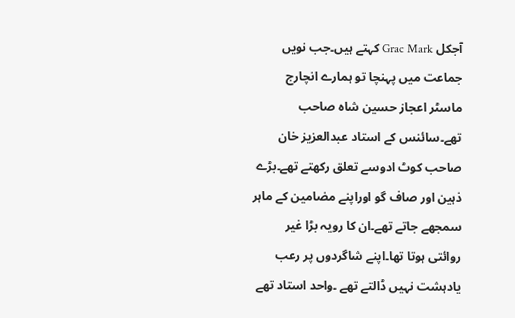آجکل Grac Mark کہتے ہیں۔جب نویں جماعت میں پہنچا تو ہمارے انچارج ماسٹر اعجاز حسین شاہ صاحب تھے۔سائنس کے استاد عبدالعزیز خان صاحب کوٹ ادوسے تعلق رکھتے تھے۔بڑے ذہین اور صاف گو اوراپنے مضامین کے ماہر سمجھے جاتے تھے۔ان کا رویہ بڑا غیر روائتی ہوتا تھا۔اپنے شاگردوں پر رعب یادہشت نہیں ڈالتے تھے ۔واحد استاد تھے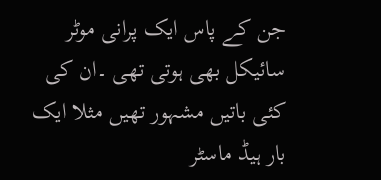جن کے پاس ایک پرانی موٹر سائیکل بھی ہوتی تھی ۔ان کی کئی باتیں مشہور تھیں مثلا ایک بار ہیڈ ماسٹر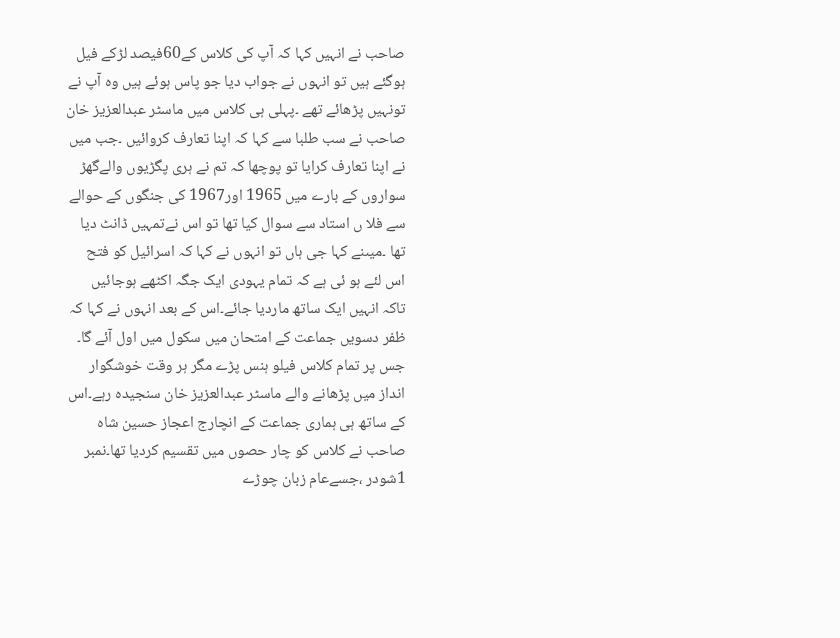صاحب نے انہیں کہا کہ آپ کی کلاس کے60فیصد لڑکے فیل ہوگئے ہیں تو انہوں نے جواب دیا جو پاس ہوئے ہیں وہ آپ نے تونہیں پڑھائے تھے ۔پہلی ہی کلاس میں ماسٹر عبدالعزیز خان صاحب نے سب طلبا سے کہا کہ اپنا تعارف کروائیں ۔جب میں نے اپنا تعارف کرایا تو پوچھا کہ تم نے ہری پگڑیوں والےگھڑ سواروں کے بارے میں 1965 اور1967 کی جنگوں کے حوالے سے فلا ں استاد سے سوال کیا تھا تو اس نےتمہیں ڈانٹ دیا تھا ۔میںنے کہا جی ہاں تو انہوں نے کہا کہ اسرائیل کو فتح اس لئے ہو ئی ہے کہ تمام یہودی ایک جگہ اکٹھے ہوجائیں تاکہ انہیں ایک ساتھ ماردیا جائے۔اس کے بعد انہوں نے کہا کہ ظفر دسویں جماعت کے امتحان میں سکول میں اول آئے گا۔ جس پر تمام کلاس فیلو ہنس پڑے مگر ہر وقت خوشگوار انداز میں پڑھانے والے ماسٹر عبدالعزیز خان سنجیدہ رہے۔اس کے ساتھ ہی ہماری جماعت کے انچارج اعجاز حسین شاہ صاحب نے کلاس کو چار حصوں میں تقسیم کردیا تھا۔نمبر 1شودر ،جسےعام زبان چوڑے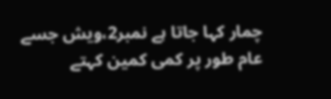چمار کہا جاتا ہے نمبر2،ویش جسے عام طور پر کمی کمین کہتے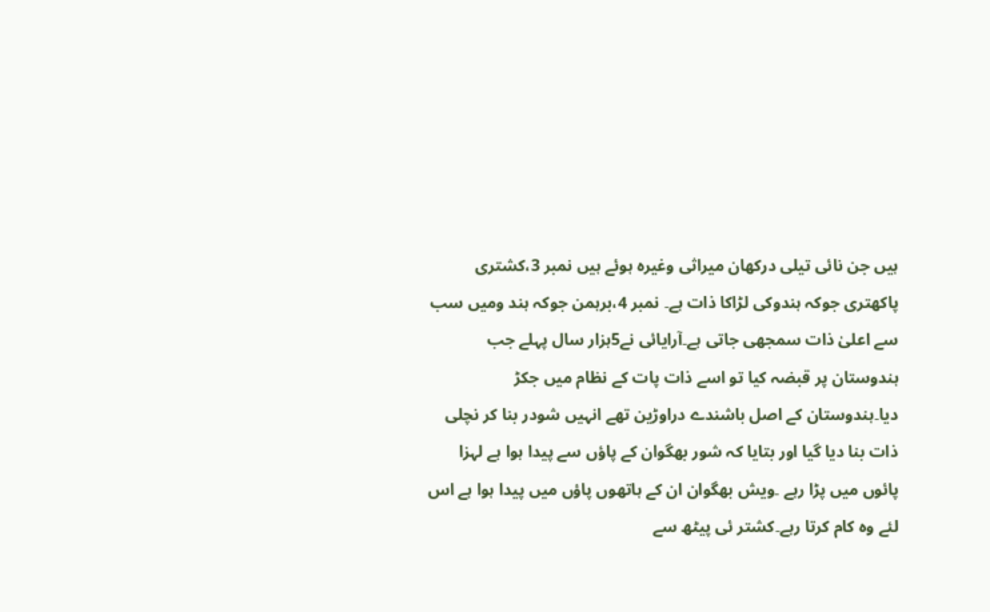ہیں جن نائی تیلی درکھان میراثی وغیرہ ہوئے ہیں نمبر 3،کشتری پاکھتری جوکہ ہندوکی لڑاکا ذات ہے۔ نمبر 4،برہمن جوکہ ہند ومیں سب سے اعلیٰ ذات سمجھی جاتی ہے۔آرایائی نے5ہزار سال پہلے جب ہندوستان پر قبضہ کیا تو اسے ذات پات کے نظام میں جکڑ دیا۔ہندوستان کے اصل باشندے دراوڑین تھے انہیں شودر بنا کر نچلی ذات بنا دیا گیا اور بتایا کہ شور بھگوان کے پاؤں سے پیدا ہوا ہے لہزا پائوں میں پڑا رہے ۔ویش بھگوان ان کے ہاتھوں پاؤں میں پیدا ہوا ہے اس لئے وہ کام کرتا رہے۔کشتر ئی پیٹھ سے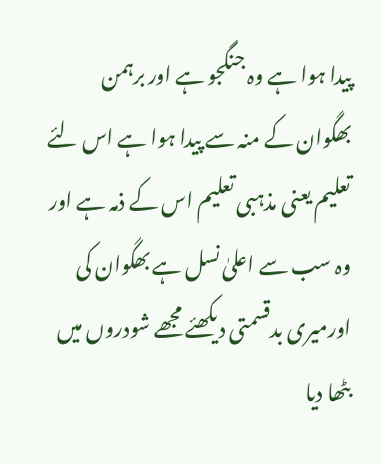پیدا ہوا ہے وہ جنگجو ہے اور برہمن بھگوان کے منہ سے پیدا ہوا ہے اس لئے تعلیم یعنی مذہبی تعلیم اس کے ذمہ ہے اور وہ سب سے اعلیٰ نسل ہے بھگوان کی اورمیری بدقسمتی دیکھئے مجھے شودروں میں بٹھا دیا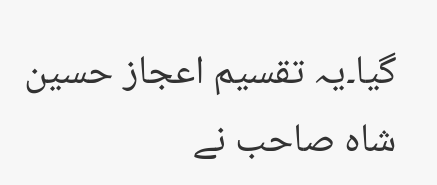گیا۔یہ تقسیم اعجاز حسین شاہ صاحب نے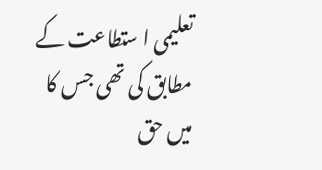تعلیمی ا ستطاعت کے مطابق کی تھی جس کا میں حق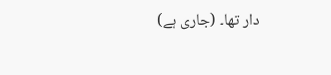دار تھا۔ (جاری ہے)